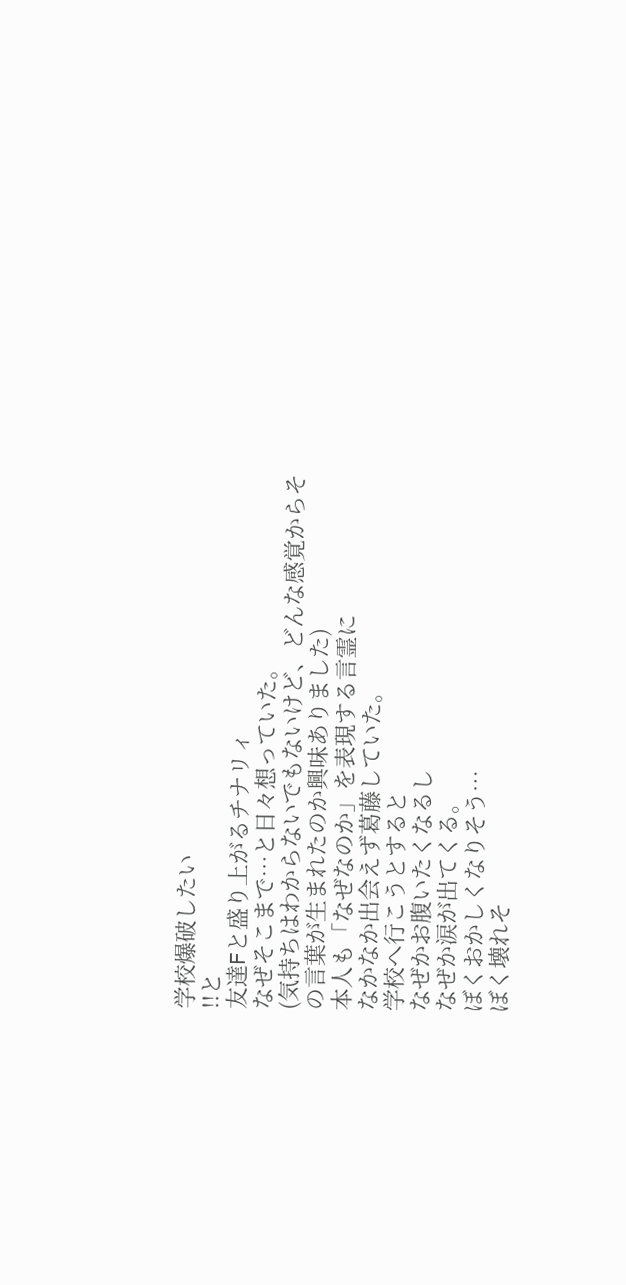学校爆破したい
!!と
友達Fと盛り上がるチナリィ
なぜそこまで…と日々想っていた。
(気持ちはわからないでもないけど、どんな感覚からその言葉が生まれたのか興味ありました)
本人も「なぜなのか」を表現する言霊に
なかなか出会えず葛藤していた。
学校へ行こうとすると
なぜかお腹いたくなるし
なぜか涙が出てくる。
ぼくおかしくなりそう…
ぼく壊れそ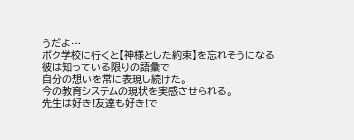うだよ…
ボク学校に行くと【神様とした約束】を忘れそうになる
彼は知っている限りの語彙で
自分の想いを常に表現し続けた。
今の教育システムの現状を実感させられる。
先生は好き!友達も好き!で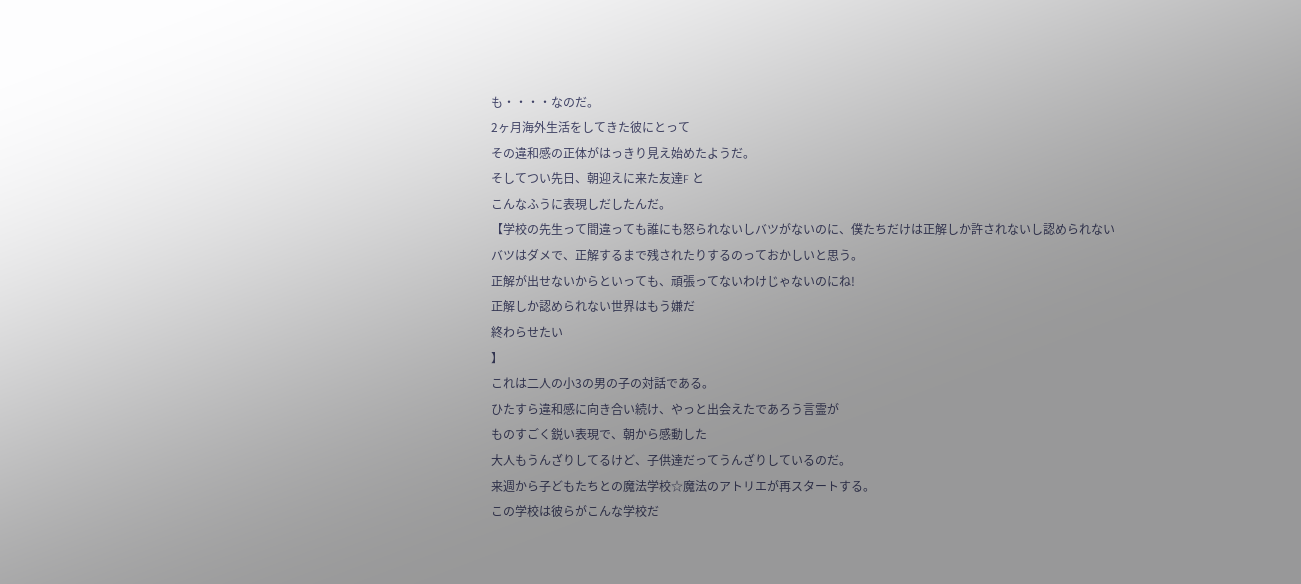も・・・・なのだ。
2ヶ月海外生活をしてきた彼にとって
その違和感の正体がはっきり見え始めたようだ。
そしてつい先日、朝迎えに来た友達F と
こんなふうに表現しだしたんだ。
【学校の先生って間違っても誰にも怒られないしバツがないのに、僕たちだけは正解しか許されないし認められない
バツはダメで、正解するまで残されたりするのっておかしいと思う。
正解が出せないからといっても、頑張ってないわけじゃないのにね!
正解しか認められない世界はもう嫌だ
終わらせたい
】
これは二人の小3の男の子の対話である。
ひたすら違和感に向き合い続け、やっと出会えたであろう言霊が
ものすごく鋭い表現で、朝から感動した
大人もうんざりしてるけど、子供達だってうんざりしているのだ。
来週から子どもたちとの魔法学校☆魔法のアトリエが再スタートする。
この学校は彼らがこんな学校だ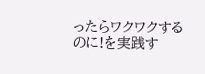ったらワクワクするのに!を実践す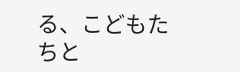る、こどもたちと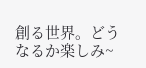創る世界。どうなるか楽しみ~